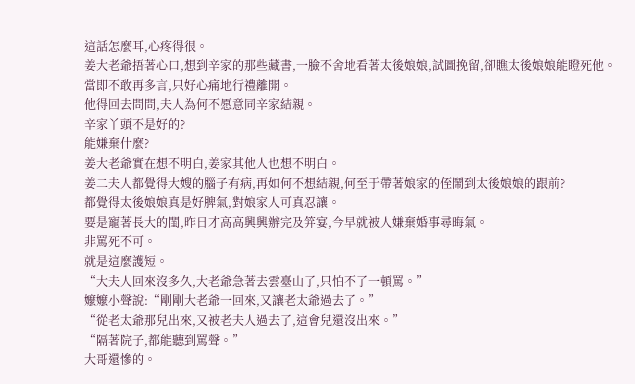這話怎麼耳,心疼得很。
姜大老爺捂著心口,想到辛家的那些藏書,一臉不舍地看著太後娘娘,試圖挽留,卻瞧太後娘娘能瞪死他。
當即不敢再多言,只好心痛地行禮離開。
他得回去問問,夫人為何不愿意同辛家結親。
辛家丫頭不是好的?
能嫌棄什麼?
姜大老爺實在想不明白,姜家其他人也想不明白。
姜二夫人都覺得大嫂的腦子有病,再如何不想結親,何至于帶著娘家的侄鬧到太後娘娘的跟前?
都覺得太後娘娘真是好脾氣,對娘家人可真忍讓。
要是寵著長大的閨,昨日才高高興興辦完及笄宴,今早就被人嫌棄婚事尋晦氣。
非罵死不可。
就是這麼護短。
“大夫人回來沒多久,大老爺急著去雲臺山了,只怕不了一頓罵。”
嬤嬤小聲說:“剛剛大老爺一回來,又讓老太爺過去了。”
“從老太爺那兒出來,又被老夫人過去了,這會兒還沒出來。”
“隔著院子,都能聽到罵聲。”
大哥還慘的。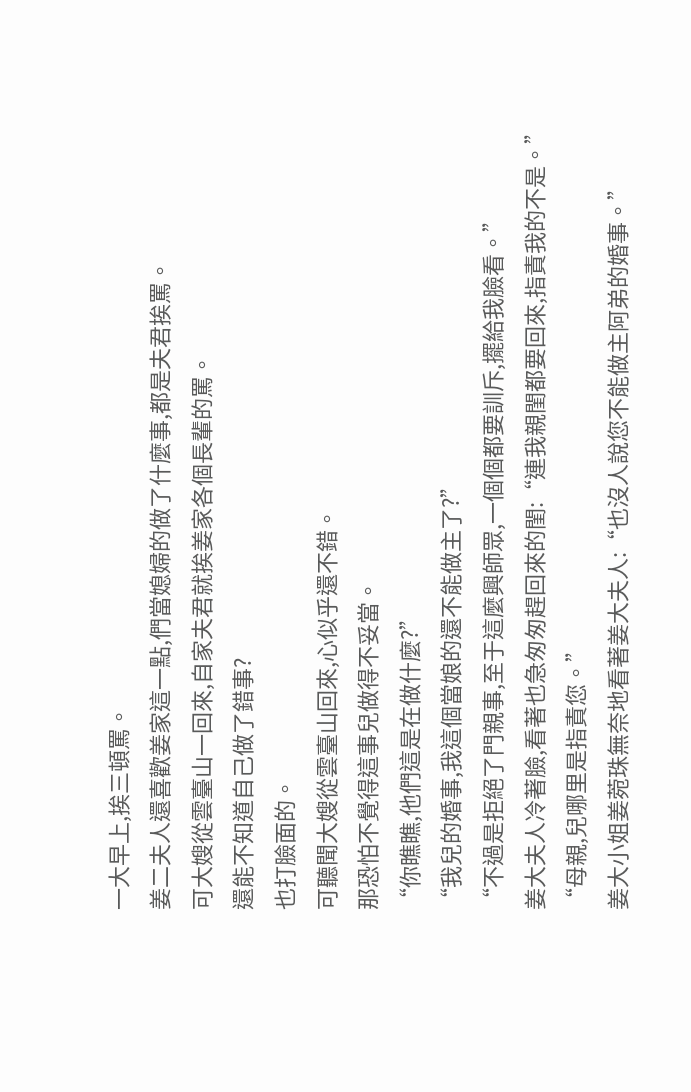一大早上,挨三頓罵。
姜二夫人還喜歡姜家這一點,們當媳婦的做了什麼事,都是夫君挨罵。
可大嫂從雲臺山一回來,自家夫君就挨姜家各個長輩的罵。
還能不知道自己做了錯事?
也打臉面的。
可聽聞大嫂從雲臺山回來,心似乎還不錯。
那恐怕不覺得這事兒做得不妥當。
“你瞧瞧,他們這是在做什麼?”
“我兒的婚事,我這個當娘的還不能做主了?”
“不過是拒絕了門親事,至于這麼興師眾,一個個都要訓斥,擺給我臉看。”
姜大夫人冷著臉,看著也急匆匆趕回來的閨:“連我親閨都要回來,指責我的不是。”
“母親,兒哪里是指責您。”
姜大小姐姜菀珠無奈地看著姜大夫人:“也沒人說您不能做主阿弟的婚事。”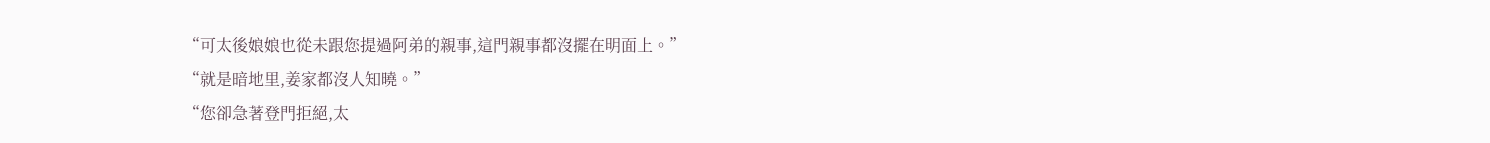“可太後娘娘也從未跟您提過阿弟的親事,這門親事都沒擺在明面上。”
“就是暗地里,姜家都沒人知曉。”
“您卻急著登門拒絕,太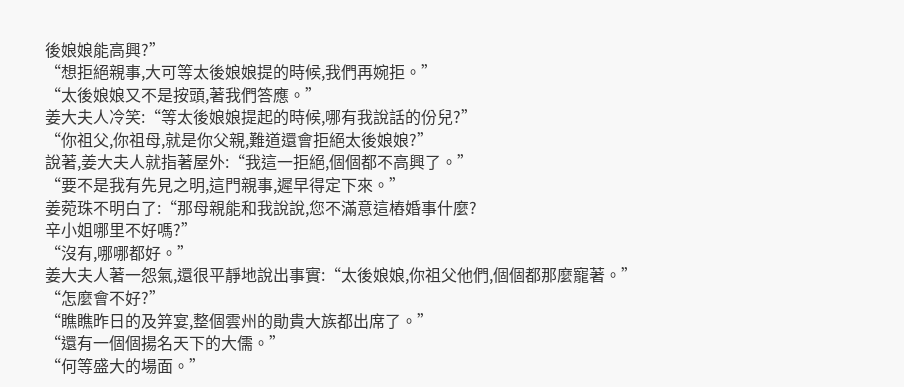後娘娘能高興?”
“想拒絕親事,大可等太後娘娘提的時候,我們再婉拒。”
“太後娘娘又不是按頭,著我們答應。”
姜大夫人冷笑:“等太後娘娘提起的時候,哪有我說話的份兒?”
“你祖父,你祖母,就是你父親,難道還會拒絕太後娘娘?”
說著,姜大夫人就指著屋外:“我這一拒絕,個個都不高興了。”
“要不是我有先見之明,這門親事,遲早得定下來。”
姜菀珠不明白了:“那母親能和我說說,您不滿意這樁婚事什麼?
辛小姐哪里不好嗎?”
“沒有,哪哪都好。”
姜大夫人著一怨氣,還很平靜地說出事實:“太後娘娘,你祖父他們,個個都那麼寵著。”
“怎麼會不好?”
“瞧瞧昨日的及笄宴,整個雲州的勛貴大族都出席了。”
“還有一個個揚名天下的大儒。”
“何等盛大的場面。”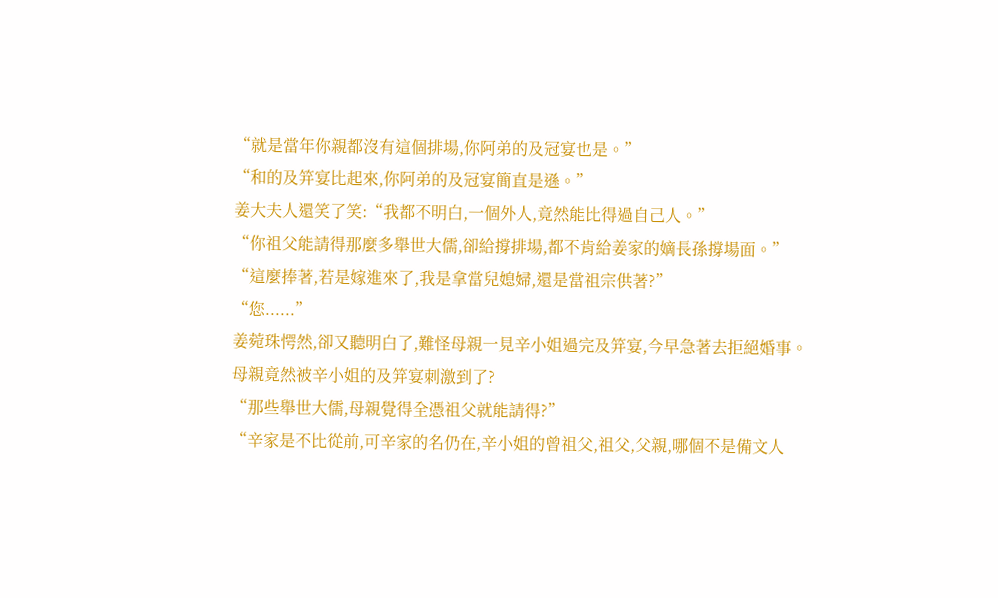“就是當年你親都沒有這個排場,你阿弟的及冠宴也是。”
“和的及笄宴比起來,你阿弟的及冠宴簡直是遜。”
姜大夫人還笑了笑:“我都不明白,一個外人,竟然能比得過自己人。”
“你祖父能請得那麼多舉世大儒,卻給撐排場,都不肯給姜家的嫡長孫撐場面。”
“這麼捧著,若是嫁進來了,我是拿當兒媳婦,還是當祖宗供著?”
“您......”
姜菀珠愕然,卻又聽明白了,難怪母親一見辛小姐過完及笄宴,今早急著去拒絕婚事。
母親竟然被辛小姐的及笄宴刺激到了?
“那些舉世大儒,母親覺得全憑祖父就能請得?”
“辛家是不比從前,可辛家的名仍在,辛小姐的曾祖父,祖父,父親,哪個不是備文人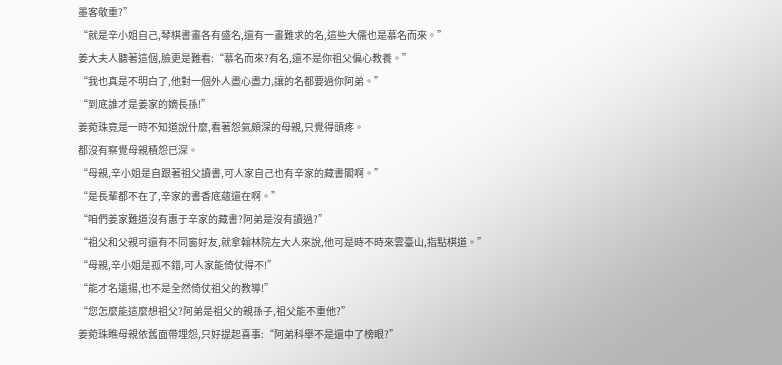墨客敬重?”
“就是辛小姐自己,琴棋書畫各有盛名,還有一畫難求的名,這些大儒也是慕名而來。”
姜大夫人聽著這個,臉更是難看:“慕名而來?有名,還不是你祖父偏心教養。”
“我也真是不明白了,他對一個外人盡心盡力,讓的名都要過你阿弟。”
“到底誰才是姜家的嫡長孫!”
姜菀珠竟是一時不知道說什麼,看著怨氣頗深的母親,只覺得頭疼。
都沒有察覺母親積怨已深。
“母親,辛小姐是自跟著祖父讀書,可人家自己也有辛家的藏書閣啊。”
“是長輩都不在了,辛家的書香底蘊還在啊。”
“咱們姜家難道沒有惠于辛家的藏書?阿弟是沒有讀過?”
“祖父和父親可還有不同窗好友,就拿翰林院左大人來說,他可是時不時來雲臺山,指點棋道。”
“母親,辛小姐是孤不錯,可人家能倚仗得不!”
“能才名遠揚,也不是全然倚仗祖父的教導!”
“您怎麼能這麼想祖父?阿弟是祖父的親孫子,祖父能不重他?”
姜菀珠瞧母親依舊面帶埋怨,只好提起喜事:“阿弟科舉不是還中了榜眼?”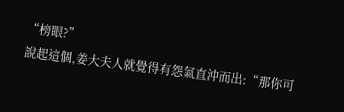“榜眼?”
說起這個,姜大夫人就覺得有怨氣直沖而出:“那你可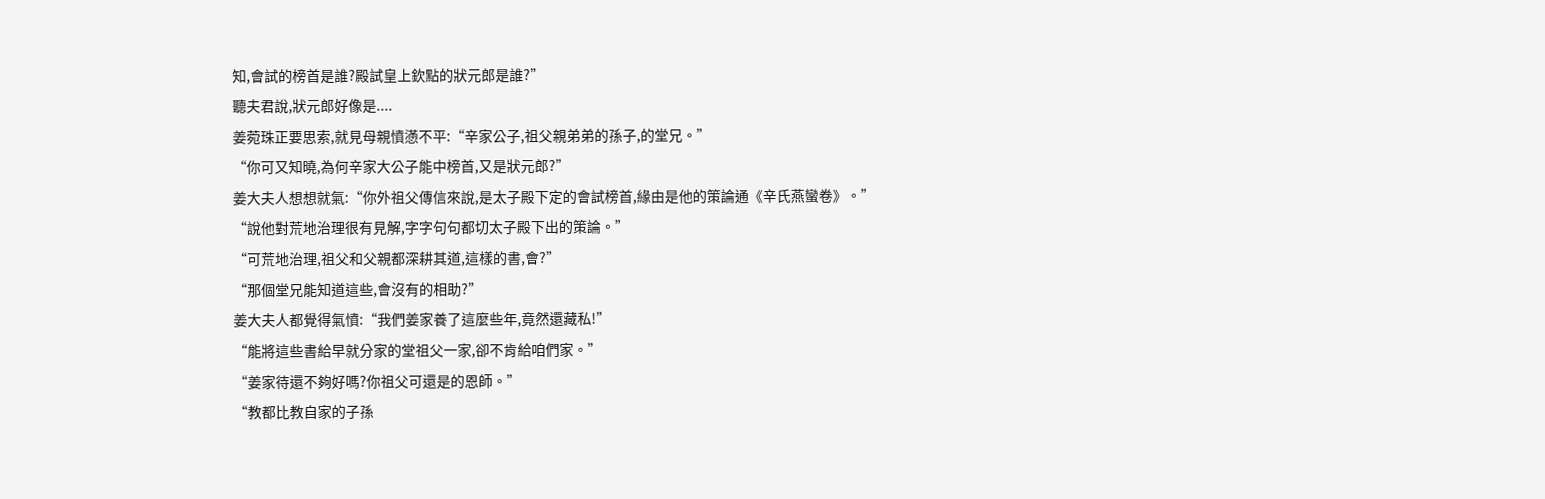知,會試的榜首是誰?殿試皇上欽點的狀元郎是誰?”
聽夫君說,狀元郎好像是....
姜菀珠正要思索,就見母親憤懣不平:“辛家公子,祖父親弟弟的孫子,的堂兄。”
“你可又知曉,為何辛家大公子能中榜首,又是狀元郎?”
姜大夫人想想就氣:“你外祖父傳信來說,是太子殿下定的會試榜首,緣由是他的策論通《辛氏燕蠻卷》。”
“說他對荒地治理很有見解,字字句句都切太子殿下出的策論。”
“可荒地治理,祖父和父親都深耕其道,這樣的書,會?”
“那個堂兄能知道這些,會沒有的相助?”
姜大夫人都覺得氣憤:“我們姜家養了這麼些年,竟然還藏私!”
“能將這些書給早就分家的堂祖父一家,卻不肯給咱們家。”
“姜家待還不夠好嗎?你祖父可還是的恩師。”
“教都比教自家的子孫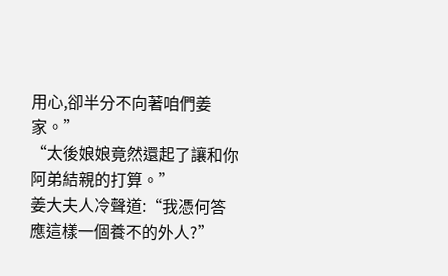用心,卻半分不向著咱們姜家。”
“太後娘娘竟然還起了讓和你阿弟結親的打算。”
姜大夫人冷聲道:“我憑何答應這樣一個養不的外人?”